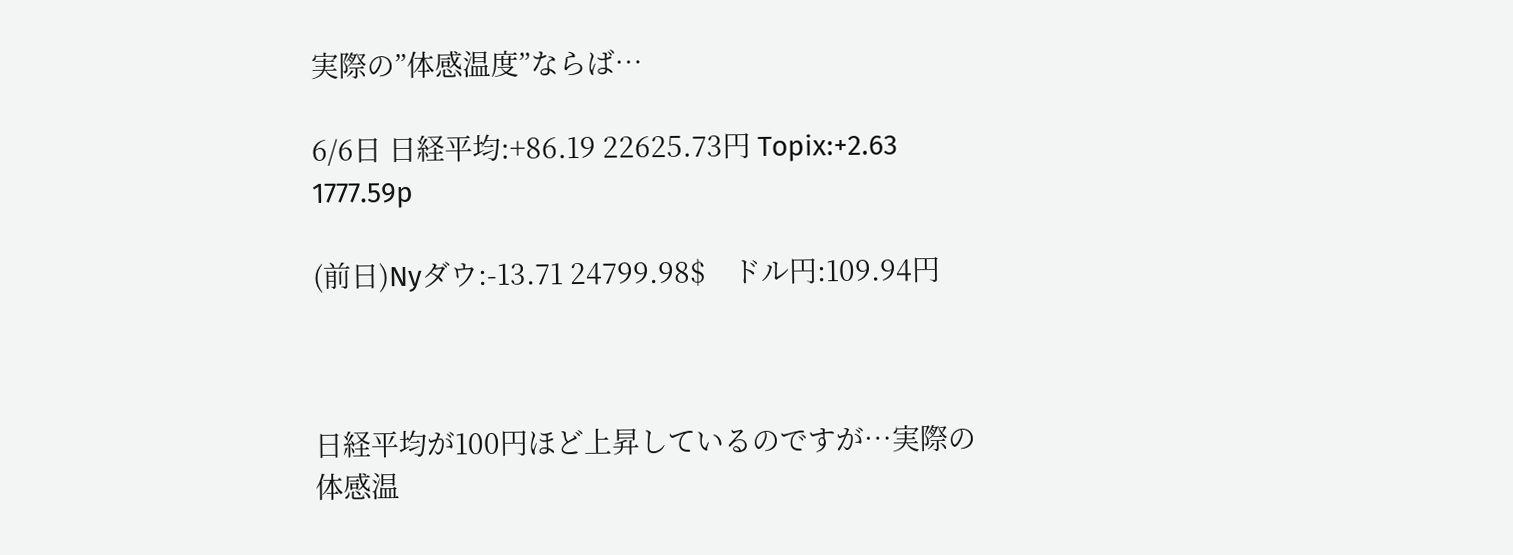実際の”体感温度”ならば…

6/6日 日経平均:+86.19 22625.73円 Topix:+2.63 1777.59p

(前日)Nyダウ:-13.71 24799.98$    ドル円:109.94円



日経平均が100円ほど上昇しているのですが…実際の体感温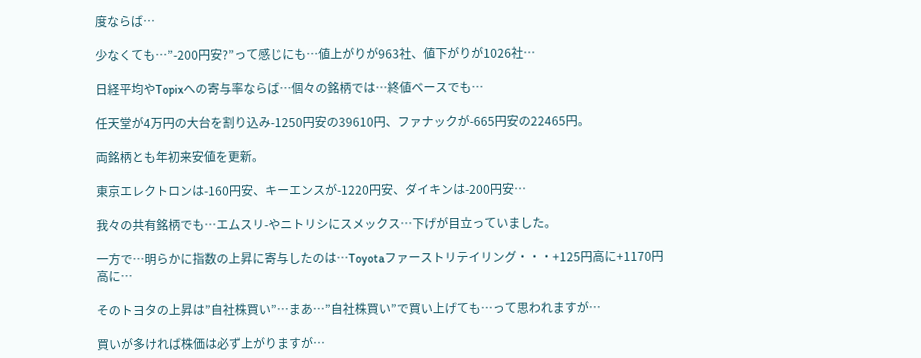度ならば…

少なくても…”-200円安?”って感じにも…値上がりが963社、値下がりが1026社…

日経平均やTopixへの寄与率ならば…個々の銘柄では…終値ベースでも…

任天堂が4万円の大台を割り込み-1250円安の39610円、ファナックが-665円安の22465円。

両銘柄とも年初来安値を更新。

東京エレクトロンは-160円安、キーエンスが-1220円安、ダイキンは-200円安…

我々の共有銘柄でも…エムスリ-やニトリシにスメックス…下げが目立っていました。

一方で…明らかに指数の上昇に寄与したのは…Toyotaファーストリテイリング・・・+125円高に+1170円高に…

そのトヨタの上昇は”自社株買い”…まあ…”自社株買い”で買い上げても…って思われますが…

買いが多ければ株価は必ず上がりますが…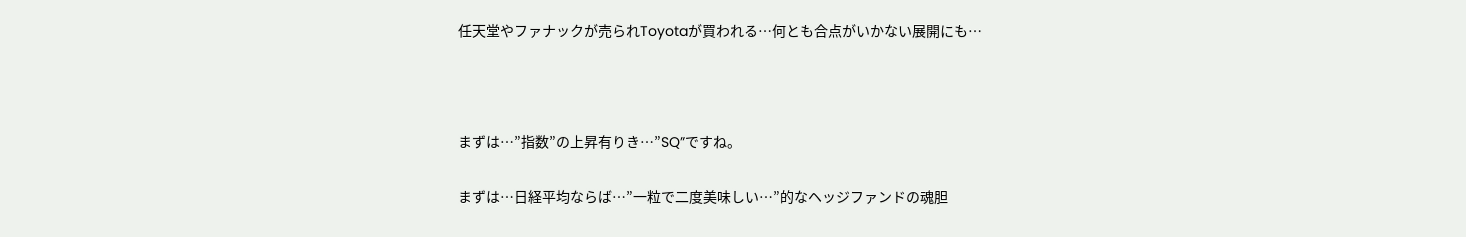任天堂やファナックが売られToyotaが買われる…何とも合点がいかない展開にも…



まずは…”指数”の上昇有りき…”SQ”ですね。

まずは…日経平均ならば…”一粒で二度美味しい…”的なヘッジファンドの魂胆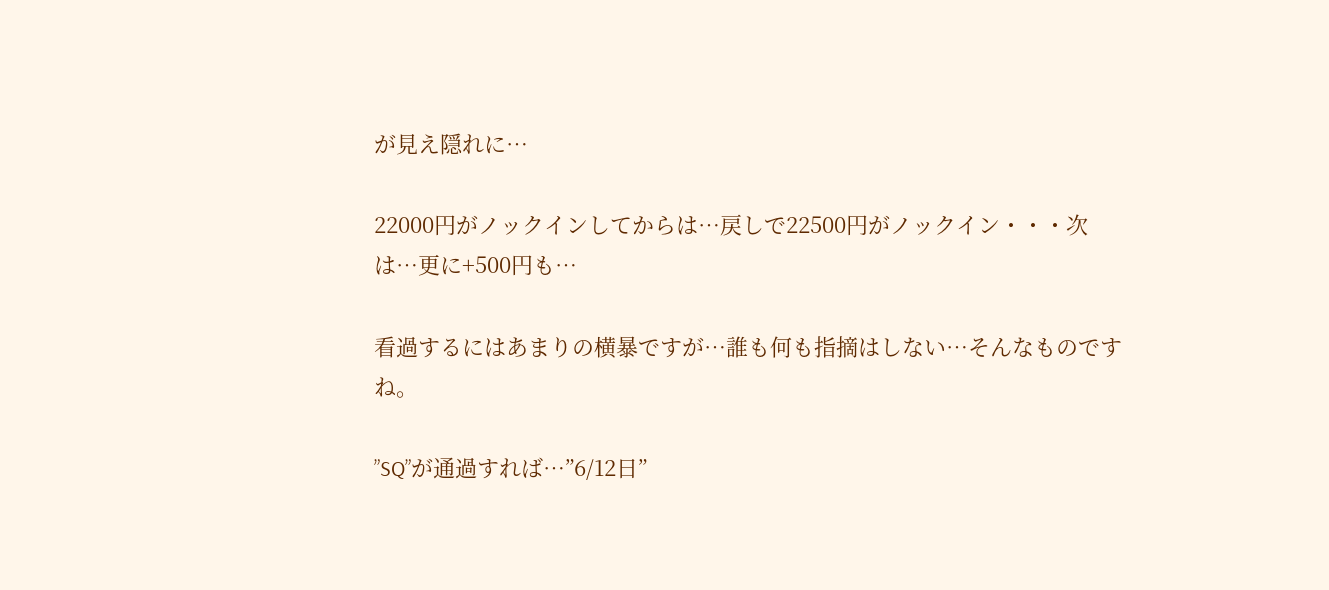が見え隠れに…

22000円がノックインしてからは…戻しで22500円がノックイン・・・次は…更に+500円も…

看過するにはあまりの横暴ですが…誰も何も指摘はしない…そんなものですね。

”SQ”が通過すれば…”6/12日”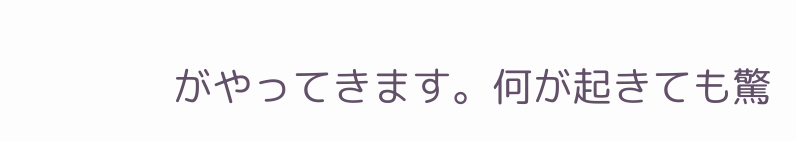がやってきます。何が起きても驚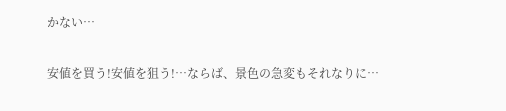かない…

安値を買う!安値を狙う!…ならば、景色の急変もそれなりに…